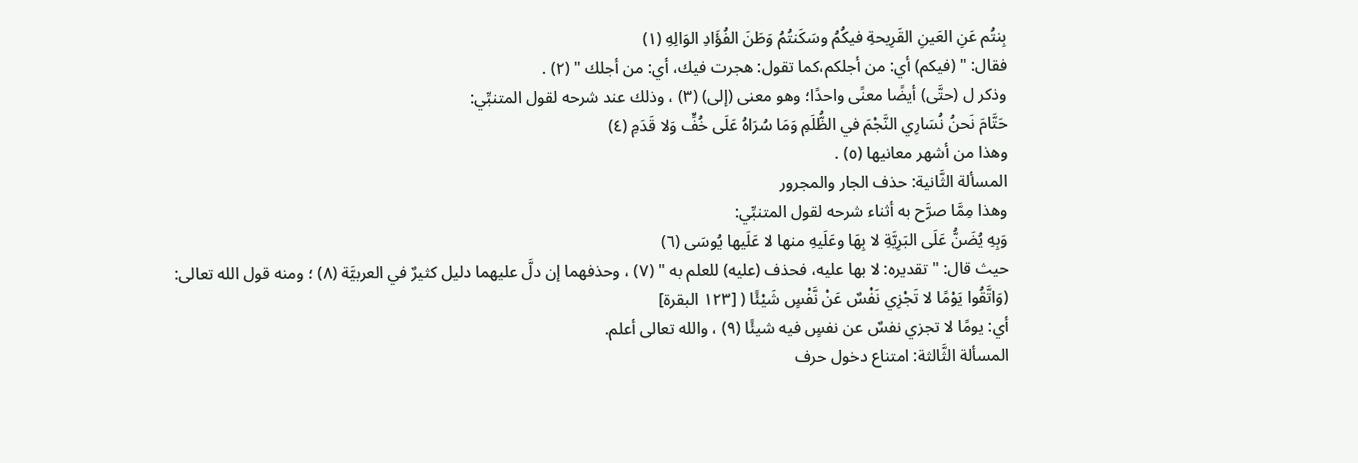بِنتُم عَنِ العَينِ القَرِيحةِ فيكُمُ وسَكَنتُمُ وَطَنَ الفُؤَادِ الوَالِهِ (١)
فقال: " (فيكم) أي: من أجلكم،كما تقول: هجرت فيك، أي: من أجلك " (٢) .
وذكر ل (حتَّى) أيضًا معنًى واحدًا؛ وهو معنى (إلى) (٣) ، وذلك عند شرحه لقول المتنبِّي:
حَتَّامَ نَحنُ نُسَارِي النَّجْمَ في الظُّلَمِ وَمَا سُرَاهُ عَلَى خُفٍّ وَلا قَدَمِ (٤)
وهذا من أشهر معانيها (٥) .
المسألة الثَّانية: حذف الجار والمجرور
وهذا مِمَّا صرَّح به أثناء شرحه لقول المتنبِّي:
وَبِهِ يُضَنُّ عَلَى البَرِيَّةِ لا بِهَا وعَلَيهِ منها لا عَلَيها يُوسَى (٦)
حيث قال: " تقديره: لا بها عليه، فحذف (عليه) للعلم به " (٧) ، وحذفهما إن دلَّ عليهما دليل كثيرٌ في العربيَّة (٨) ؛ ومنه قول الله تعالى:
(وَاتَّقُوا يَوْمًا لا تَجْزِي نَفْسٌ عَنْ نَّفْسٍ شَيْئًا ( [١٢٣ البقرة]
أي: يومًا لا تجزي نفسٌ عن نفسٍ فيه شيئًا (٩) ، والله تعالى أعلم.
المسألة الثَّالثة: امتناع دخول حرف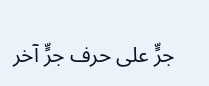جرٍّ على حرف جرٍّ آخر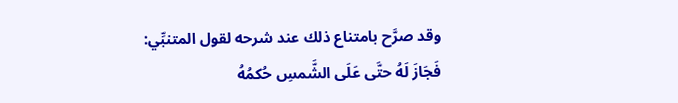وقد صرَّح بامتناع ذلك عند شرحه لقول المتنبِّي:
فَجَازَ لَهُ حتَّى عَلَى الشَّمسِ حُكمُهُ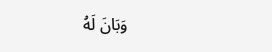وَبَانَ لَهُ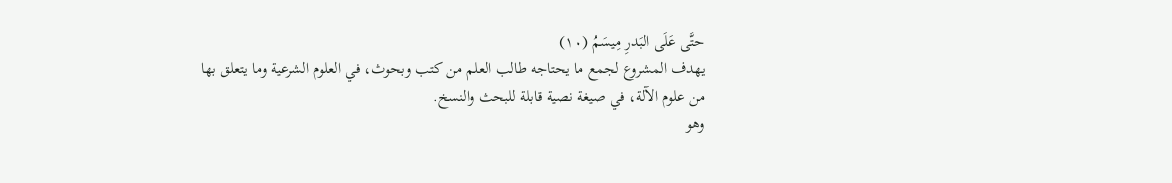حتَّى عَلَى البَدرِ مِيسَمُ (١٠)
يهدف المشروع لجمع ما يحتاجه طالب العلم من كتب وبحوث، في العلوم الشرعية وما يتعلق بها من علوم الآلة، في صيغة نصية قابلة للبحث والنسخ.
وهو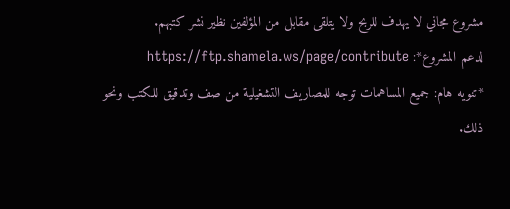مشروع مجاني لا يهدف للربح ولا يتلقى مقابل من المؤلفين نظير نشر كتبهم.
لدعم المشروع*: https://ftp.shamela.ws/page/contribute
*تنويه هام: جميع المساهمات توجه للمصاريف التشغيلية من صف وتدقيق للكتب ونحو ذلك.